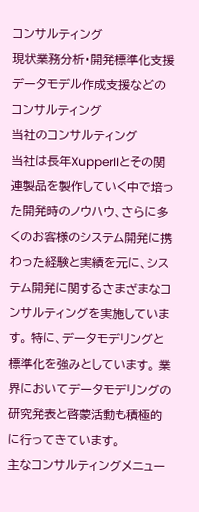コンサルティング
現状業務分析・開発標準化支援
データモデル作成支援などのコンサルティング
当社のコンサルティング
当社は長年XupperIIとその関連製品を製作していく中で培った開発時のノウハウ、さらに多くのお客様のシステム開発に携わった経験と実績を元に、システム開発に関するさまざまなコンサルティングを実施しています。 特に、データモデリングと標準化を強みとしています。 業界においてデータモデリングの研究発表と啓蒙活動も積極的に行ってきています。
主なコンサルティングメニュー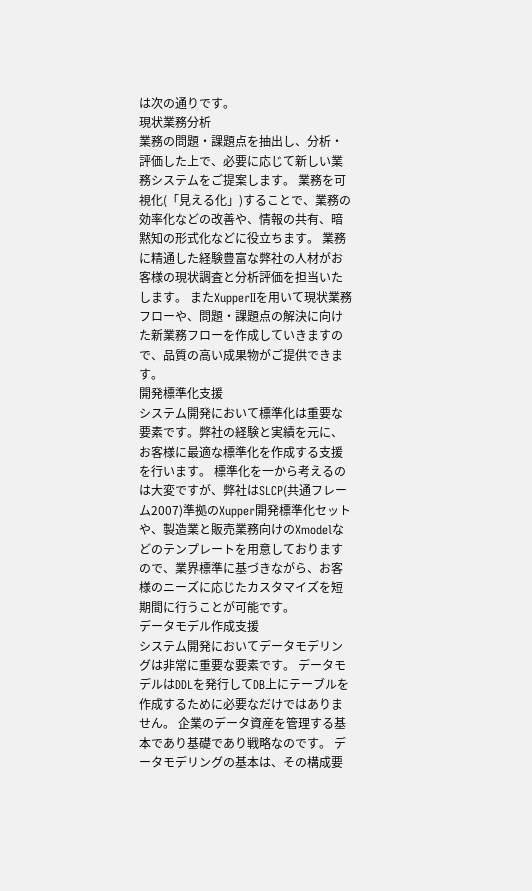は次の通りです。
現状業務分析
業務の問題・課題点を抽出し、分析・評価した上で、必要に応じて新しい業務システムをご提案します。 業務を可視化(「見える化」)することで、業務の効率化などの改善や、情報の共有、暗黙知の形式化などに役立ちます。 業務に精通した経験豊富な弊社の人材がお客様の現状調査と分析評価を担当いたします。 またXupperIIを用いて現状業務フローや、問題・課題点の解決に向けた新業務フローを作成していきますので、品質の高い成果物がご提供できます。
開発標準化支援
システム開発において標準化は重要な要素です。弊社の経験と実績を元に、お客様に最適な標準化を作成する支援を行います。 標準化を一から考えるのは大変ですが、弊社はSLCP(共通フレーム2007)準拠のXupper開発標準化セットや、製造業と販売業務向けのXmodelなどのテンプレートを用意しておりますので、業界標準に基づきながら、お客様のニーズに応じたカスタマイズを短期間に行うことが可能です。
データモデル作成支援
システム開発においてデータモデリングは非常に重要な要素です。 データモデルはDDLを発行してDB上にテーブルを作成するために必要なだけではありません。 企業のデータ資産を管理する基本であり基礎であり戦略なのです。 データモデリングの基本は、その構成要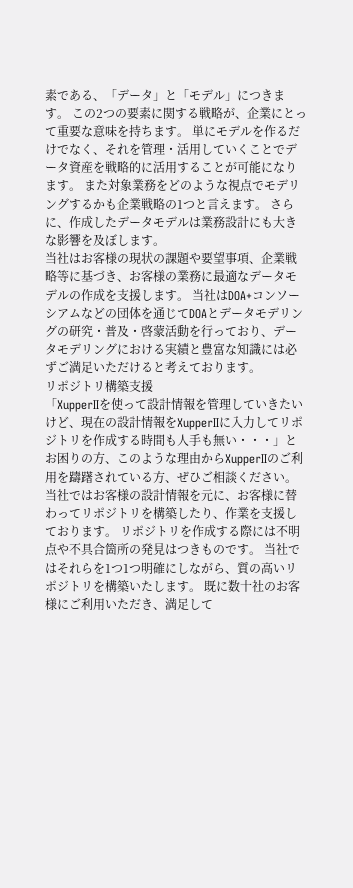素である、「データ」と「モデル」につきます。 この2つの要素に関する戦略が、企業にとって重要な意味を持ちます。 単にモデルを作るだけでなく、それを管理・活用していくことでデータ資産を戦略的に活用することが可能になります。 また対象業務をどのような視点でモデリングするかも企業戦略の1つと言えます。 さらに、作成したデータモデルは業務設計にも大きな影響を及ぼします。
当社はお客様の現状の課題や要望事項、企業戦略等に基づき、お客様の業務に最適なデータモデルの作成を支援します。 当社はDOA+コンソーシアムなどの団体を通じてDOAとデータモデリングの研究・普及・啓蒙活動を行っており、データモデリングにおける実績と豊富な知識には必ずご満足いただけると考えております。
リポジトリ構築支援
「XupperIIを使って設計情報を管理していきたいけど、現在の設計情報をXupperIIに入力してリポジトリを作成する時間も人手も無い・・・」とお困りの方、このような理由からXupperIIのご利用を躊躇されている方、ぜひご相談ください。 当社ではお客様の設計情報を元に、お客様に替わってリポジトリを構築したり、作業を支援しております。 リポジトリを作成する際には不明点や不具合箇所の発見はつきものです。 当社ではそれらを1つ1つ明確にしながら、質の高いリポジトリを構築いたします。 既に数十社のお客様にご利用いただき、満足して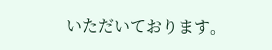いただいております。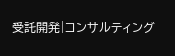受託開発|コンサルティング